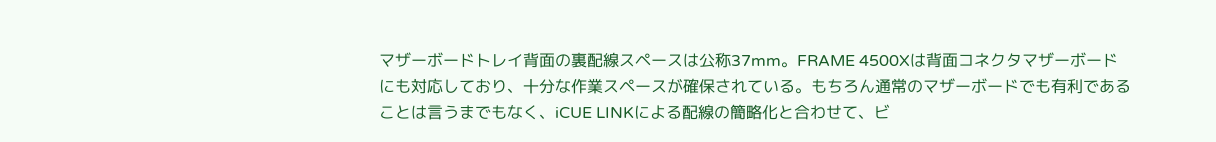マザーボードトレイ背面の裏配線スペースは公称37mm。FRAME 4500Xは背面コネクタマザーボードにも対応しており、十分な作業スペースが確保されている。もちろん通常のマザーボードでも有利であることは言うまでもなく、iCUE LINKによる配線の簡略化と合わせて、ビ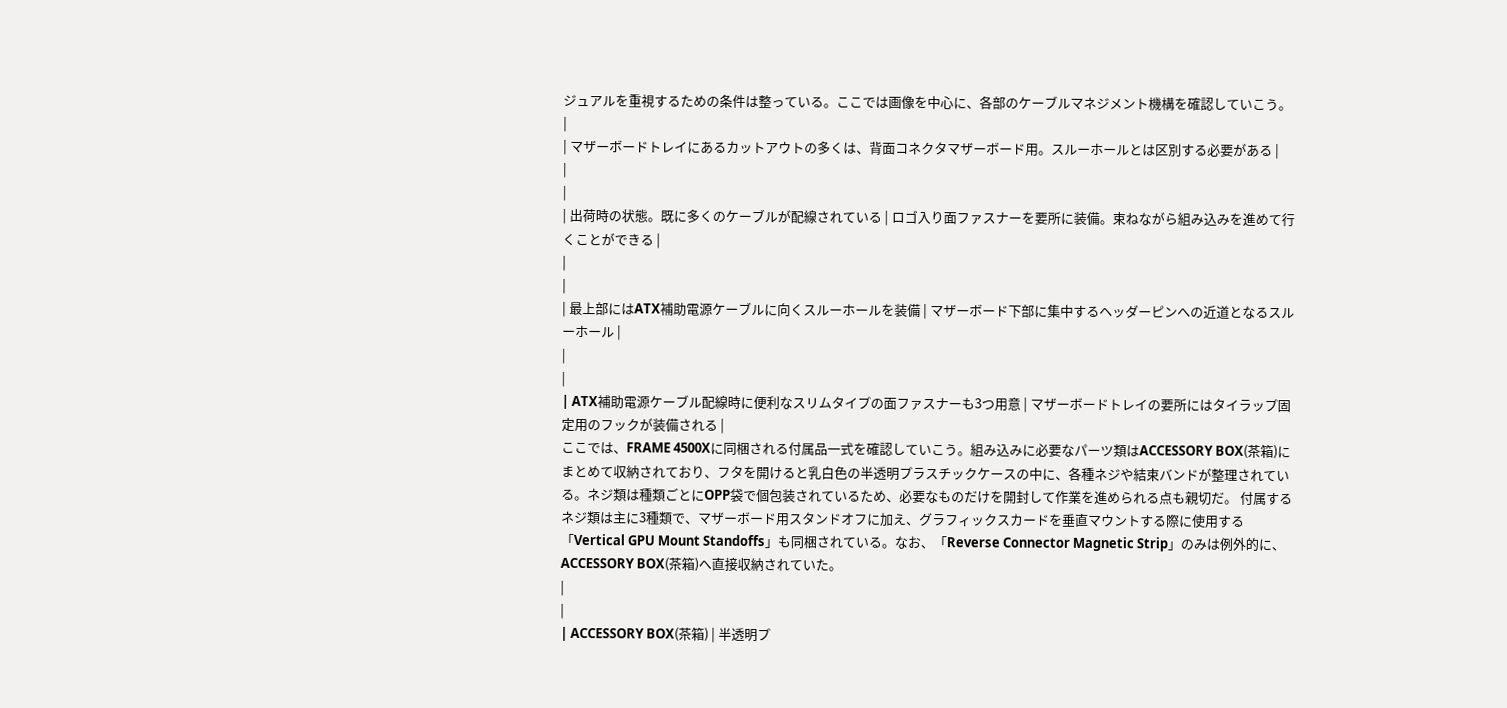ジュアルを重視するための条件は整っている。ここでは画像を中心に、各部のケーブルマネジメント機構を確認していこう。
|
| マザーボードトレイにあるカットアウトの多くは、背面コネクタマザーボード用。スルーホールとは区別する必要がある |
|
|
| 出荷時の状態。既に多くのケーブルが配線されている | ロゴ入り面ファスナーを要所に装備。束ねながら組み込みを進めて行くことができる |
|
|
| 最上部にはATX補助電源ケーブルに向くスルーホールを装備 | マザーボード下部に集中するヘッダーピンへの近道となるスルーホール |
|
|
| ATX補助電源ケーブル配線時に便利なスリムタイプの面ファスナーも3つ用意 | マザーボードトレイの要所にはタイラップ固定用のフックが装備される |
ここでは、FRAME 4500Xに同梱される付属品一式を確認していこう。組み込みに必要なパーツ類はACCESSORY BOX(茶箱)にまとめて収納されており、フタを開けると乳白色の半透明プラスチックケースの中に、各種ネジや結束バンドが整理されている。ネジ類は種類ごとにOPP袋で個包装されているため、必要なものだけを開封して作業を進められる点も親切だ。 付属するネジ類は主に3種類で、マザーボード用スタンドオフに加え、グラフィックスカードを垂直マウントする際に使用する「Vertical GPU Mount Standoffs」も同梱されている。なお、「Reverse Connector Magnetic Strip」のみは例外的に、ACCESSORY BOX(茶箱)へ直接収納されていた。
|
|
| ACCESSORY BOX(茶箱) | 半透明プ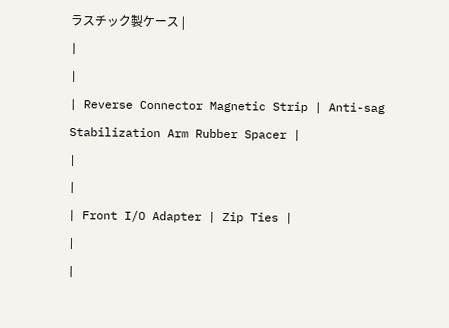ラスチック製ケース |
|
|
| Reverse Connector Magnetic Strip | Anti-sag Stabilization Arm Rubber Spacer |
|
|
| Front I/O Adapter | Zip Ties |
|
|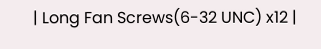| Long Fan Screws(6-32 UNC) x12 |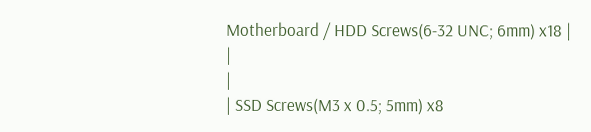Motherboard / HDD Screws(6-32 UNC; 6mm) x18 |
|
|
| SSD Screws(M3 x 0.5; 5mm) x8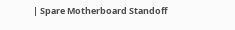| Spare Motherboard Standoff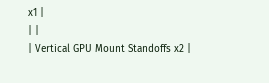x1 |
| |
| Vertical GPU Mount Standoffs x2 |